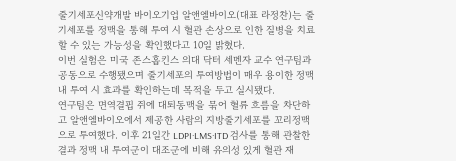줄기세포신약개발 바이오기업 알앤엘바이오(대표 라정찬)는 줄기세포를 정맥을 통해 투여 시 혈관 손상으로 인한 질병을 치료할 수 있는 가능성을 확인했다고 10일 밝혔다.
이번 실험은 미국 존스홉킨스 의대 닥터 세멘자 교수 연구팀과 공동으로 수행됐으며 줄기세포의 투여방법이 매우 용이한 정맥 내 투여 시 효과를 확인하는데 목적을 두고 실시됐다.
연구팀은 면역결핍 쥐에 대퇴동맥을 묶어 혈류 흐름을 차단하고 알앤엘바이오에서 제공한 사람의 지방줄기세포를 꼬리정맥으로 투여했다. 이후 21일간 LDPI·LMS·ITD 검사를 통해 관찰한 결과 정맥 내 투여군이 대조군에 비해 유의성 있게 혈관 재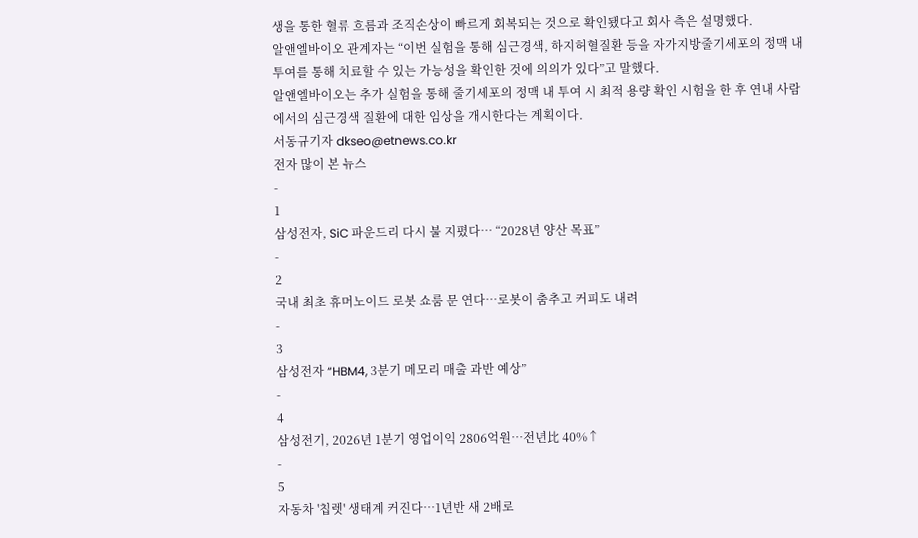생을 통한 혈류 흐름과 조직손상이 빠르게 회복되는 것으로 확인됐다고 회사 측은 설명했다.
알앤엘바이오 관계자는 “이번 실험을 통해 심근경색, 하지허혈질환 등을 자가지방줄기세포의 정맥 내 투여를 통해 치료할 수 있는 가능성을 확인한 것에 의의가 있다”고 말했다.
알앤엘바이오는 추가 실험을 통해 줄기세포의 정맥 내 투여 시 최적 용량 확인 시험을 한 후 연내 사람에서의 심근경색 질환에 대한 임상을 개시한다는 계획이다.
서동규기자 dkseo@etnews.co.kr
전자 많이 본 뉴스
-
1
삼성전자, SiC 파운드리 다시 불 지폈다… “2028년 양산 목표”
-
2
국내 최초 휴머노이드 로봇 쇼룸 문 연다…로봇이 춤추고 커피도 내려
-
3
삼성전자 “HBM4, 3분기 메모리 매출 과반 예상”
-
4
삼성전기, 2026년 1분기 영업이익 2806억원…전년比 40%↑
-
5
자동차 '칩렛' 생태계 커진다…1년반 새 2배로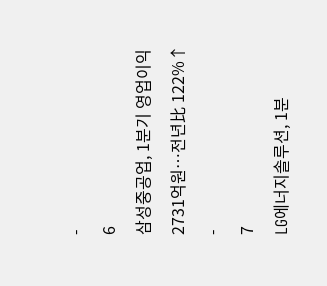-
6
삼성중공업, 1분기 영업이익 2731억원…전년比 122%↑
-
7
LG에너지솔루션, 1분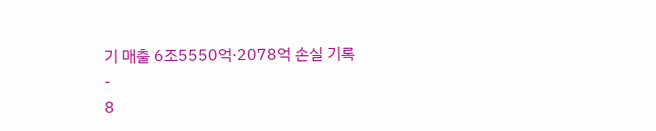기 매출 6조5550억·2078억 손실 기록
-
8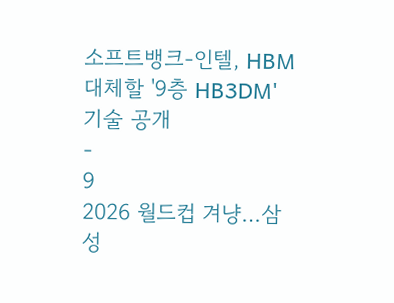소프트뱅크-인텔, HBM 대체할 '9층 HB3DM' 기술 공개
-
9
2026 월드컵 겨냥…삼성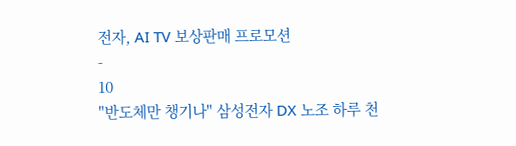전자, AI TV 보상판매 프로모션
-
10
"반도체만 챙기나" 삼성전자 DX 노조 하루 천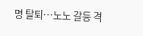명 탈퇴…노노 갈등 격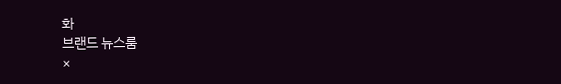화
브랜드 뉴스룸
×